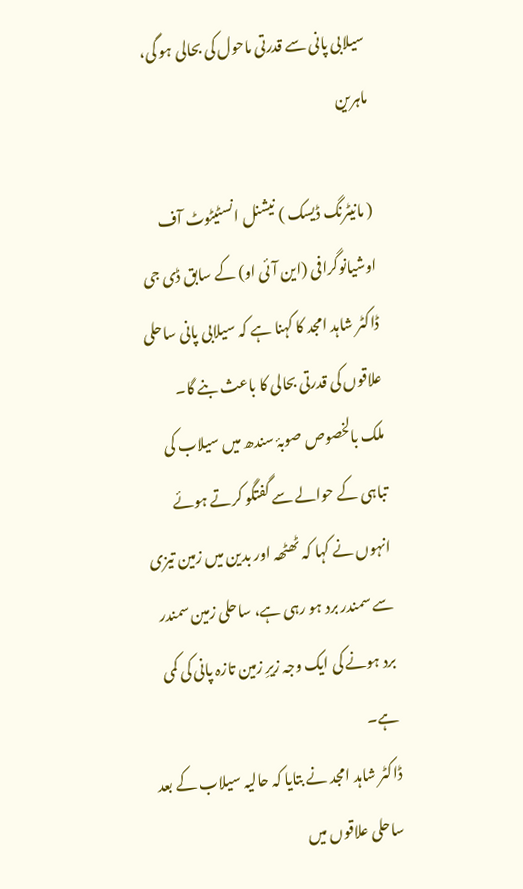سیلابی پانی سے قدرتی ماحول کی بحالی ہو گی، ماہرین

( مانیٹرنگ ڈیسک ) نیشنل انسٹیٹوٹ آف اوشیانوگرافی (این آئی او) کے سابق ڈی جی ڈاکٹر شاہد امجد کا کہنا ہے کہ سیلابی پانی ساحلی علاقوں کی قدرتی بحالی کا باعث بنے گا۔
ملک بالخصوص صوبۂ سندھ میں سیلاب کی تباہی کے حوالے سے گفتگو کرتے ہوئے انہوں نے کہا کہ ٹھٹھہ اور بدین میں زمین تیزی سے سمندر برد ہو رہی ہے، ساحلی زمین سمندر برد ہونے کی ایک وجہ زیرِ زمین تازہ پانی کی کمی ہے۔
ڈاکٹر شاہد امجد نے بتایا کہ حالیہ سیلاب کے بعد ساحلی علاقوں میں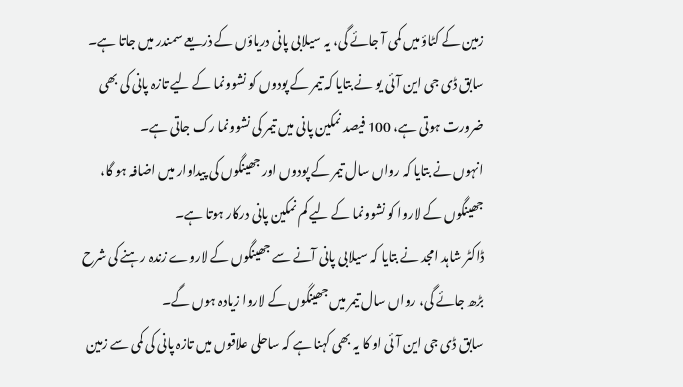زمین کے کٹاؤ میں کمی آ جائے گی، یہ سیلابی پانی دریاؤں کے ذریعے سمندر میں جاتا ہے۔
سابق ڈی جی این آئی یو نے بتایا کہ تیمر کے پودوں کو نشوونما کے لیے تازہ پانی کی بھی ضرورت ہوتی ہے، 100 فیصد نمکین پانی میں تیمر کی نشوونما رک جاتی ہے۔
انہوں نے بتایا کہ رواں سال تیمر کے پودوں اور جھینگوں کی پیداوار میں اضافہ ہو گا، جھینگوں کے لاروا کو نشوونما کے لیے کم نمکین پانی درکار ہوتا ہے۔
ڈاکٹر شاہد امجد نے بتایا کہ سیلابی پانی آنے سے جھینگوں کے لاروے زندہ رہنے کی شرح بڑھ جائے گی، رواں سال تیمر میں جھینگوں کے لاروا زیادہ ہوں گے۔
سابق ڈی جی این آئی او کا یہ بھی کہنا ہے کہ ساحلی علاقوں میں تازہ پانی کی کمی سے زمین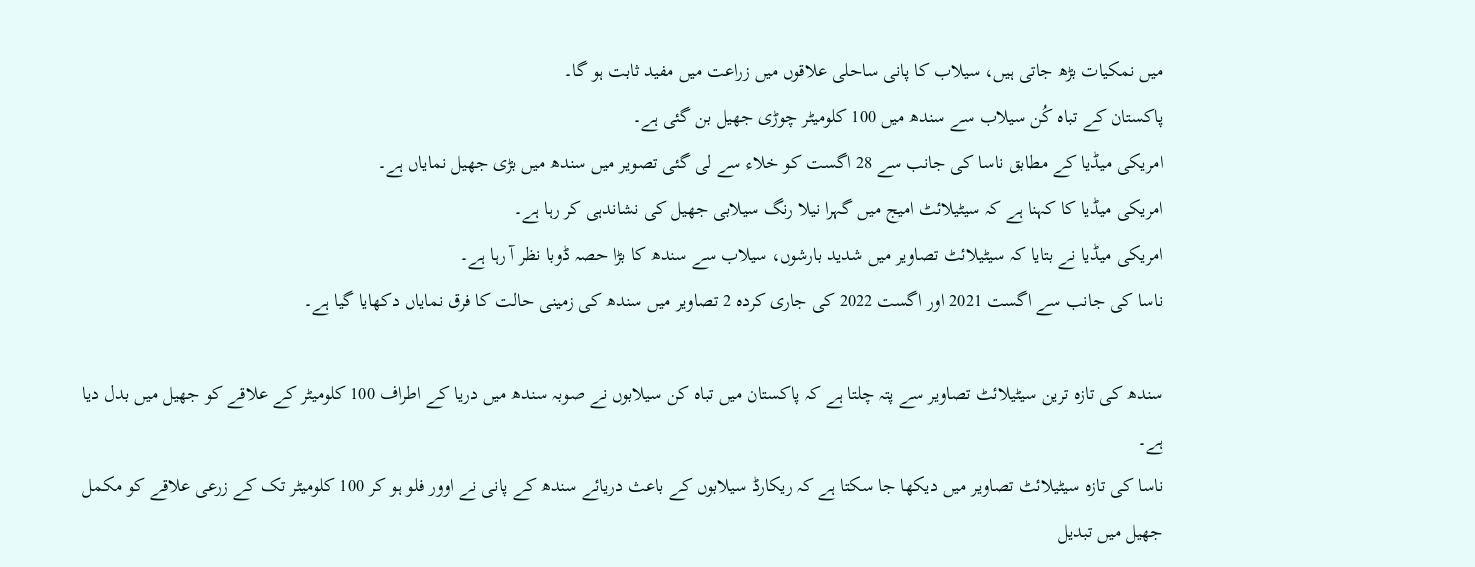میں نمکیات بڑھ جاتی ہیں، سیلاب کا پانی ساحلی علاقوں میں زراعت میں مفید ثابت ہو گا۔
پاکستان کے تباہ کُن سیلاب سے سندھ میں 100 کلومیٹر چوڑی جھیل بن گئی ہے۔
امریکی میڈیا کے مطابق ناسا کی جانب سے 28 اگست کو خلاء سے لی گئی تصویر میں سندھ میں بڑی جھیل نمایاں ہے۔
امریکی میڈیا کا کہنا ہے کہ سیٹیلائٹ امیج میں گہرا نیلا رنگ سیلابی جھیل کی نشاندہی کر رہا ہے۔
امریکی میڈیا نے بتایا کہ سیٹیلائٹ تصاویر میں شدید بارشوں، سیلاب سے سندھ کا بڑا حصہ ڈوبا نظر آ رہا ہے۔
ناسا کی جانب سے اگست 2021 اور اگست 2022 کی جاری کردہ 2 تصاویر میں سندھ کی زمینی حالت کا فرق نمایاں دکھایا گیا ہے۔

سندھ کی تازہ ترین سیٹیلائٹ تصاویر سے پتہ چلتا ہے کہ پاکستان میں تباہ کن سیلابوں نے صوبہ سندھ میں دریا کے اطراف 100 کلومیٹر کے علاقے کو جھیل میں بدل دیا ہے۔
ناسا کی تازہ سیٹیلائٹ تصاویر میں دیکھا جا سکتا ہے کہ ریکارڈ سیلابوں کے باعث دریائے سندھ کے پانی نے اوور فلو ہو کر 100 کلومیٹر تک کے زرعی علاقے کو مکمل جھیل میں تبدیل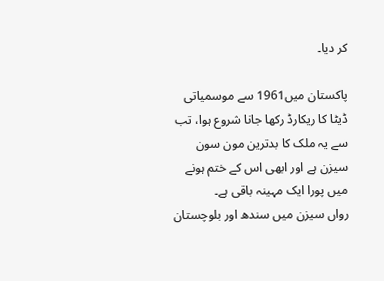کر دیا۔

پاکستان میں1961 سے موسمیاتی ڈیٹا کا ریکارڈ رکھا جانا شروع ہوا، تب سے یہ ملک کا بدترین مون سون سیزن ہے اور ابھی اس کے ختم ہونے میں پورا ایک مہینہ باقی ہے۔
رواں سیزن میں سندھ اور بلوچستان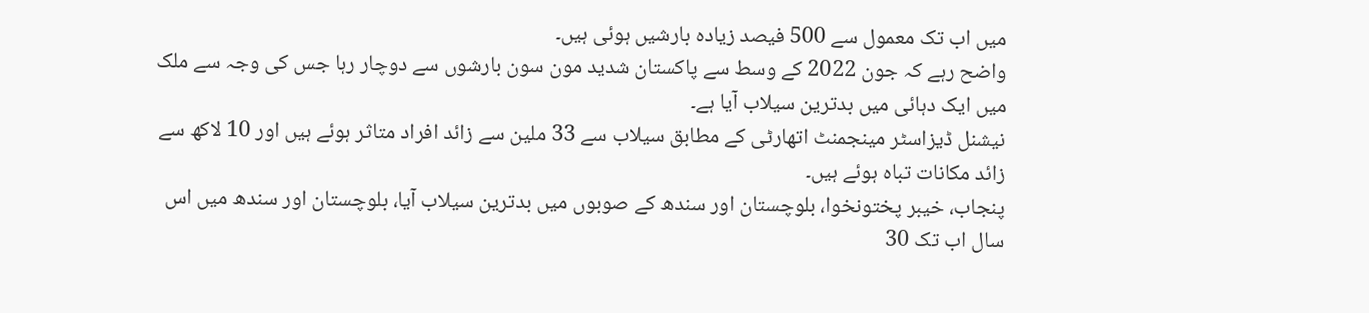میں اب تک معمول سے 500 فیصد زیادہ بارشیں ہوئی ہیں۔
واضح رہے کہ جون 2022 کے وسط سے پاکستان شدید مون سون بارشوں سے دوچار رہا جس کی وجہ سے ملک میں ایک دہائی میں بدترین سیلاب آیا ہے۔
نیشنل ڈیزاسٹر مینجمنٹ اتھارٹی کے مطابق سیلاب سے 33 ملین سے زائد افراد متاثر ہوئے ہیں اور 10 لاکھ سے زائد مکانات تباہ ہوئے ہیں۔
پنجاب، خیبر پختونخوا، بلوچستان اور سندھ کے صوبوں میں بدترین سیلاب آیا، بلوچستان اور سندھ میں اس سال اب تک 30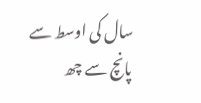سال کی اوسط سے پانچ سے چھ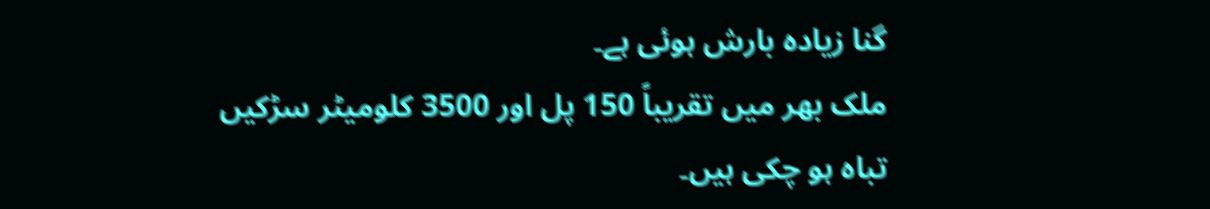گنا زیادہ بارش ہوئی ہے۔
ملک بھر میں تقریباً 150 پل اور 3500 کلومیٹر سڑکیں تباہ ہو چکی ہیں۔